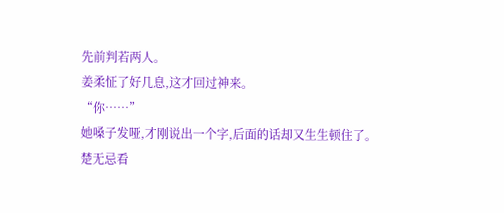先前判若两人。
姜柔怔了好几息,这才回过神来。
“你……”
她嗓子发哑,才刚说出一个字,后面的话却又生生顿住了。
楚无忌看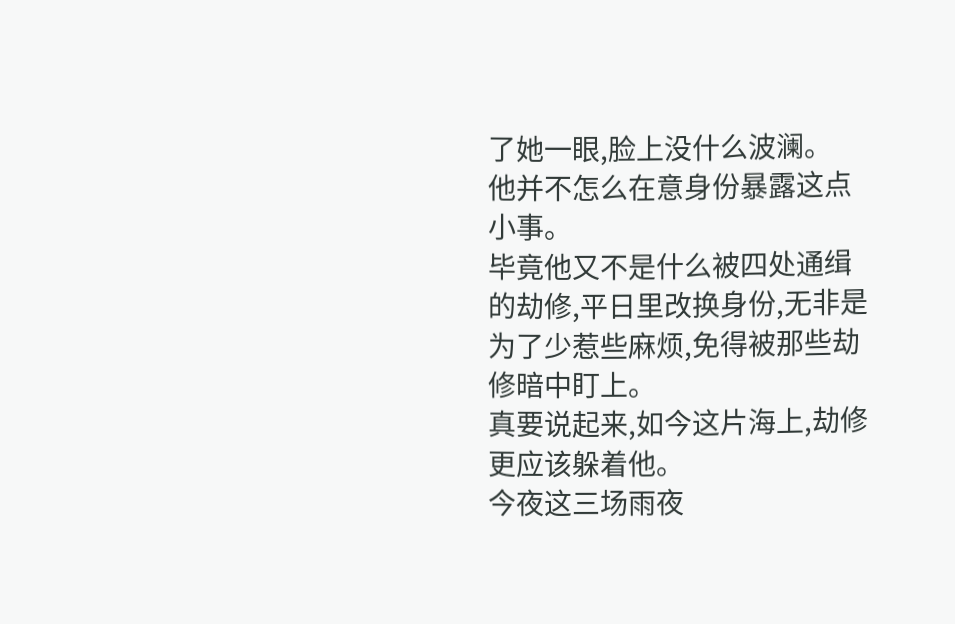了她一眼,脸上没什么波澜。
他并不怎么在意身份暴露这点小事。
毕竟他又不是什么被四处通缉的劫修,平日里改换身份,无非是为了少惹些麻烦,免得被那些劫修暗中盯上。
真要说起来,如今这片海上,劫修更应该躲着他。
今夜这三场雨夜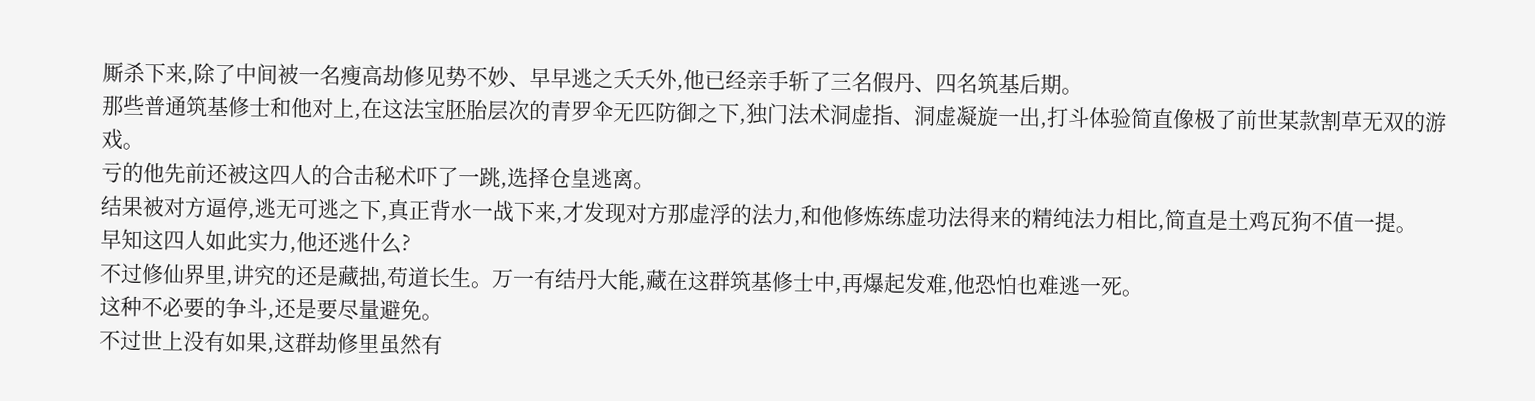厮杀下来,除了中间被一名瘦高劫修见势不妙、早早逃之夭夭外,他已经亲手斩了三名假丹、四名筑基后期。
那些普通筑基修士和他对上,在这法宝胚胎层次的青罗伞无匹防御之下,独门法术洞虚指、洞虚凝旋一出,打斗体验简直像极了前世某款割草无双的游戏。
亏的他先前还被这四人的合击秘术吓了一跳,选择仓皇逃离。
结果被对方逼停,逃无可逃之下,真正背水一战下来,才发现对方那虚浮的法力,和他修炼练虚功法得来的精纯法力相比,简直是土鸡瓦狗不值一提。
早知这四人如此实力,他还逃什么?
不过修仙界里,讲究的还是藏拙,苟道长生。万一有结丹大能,藏在这群筑基修士中,再爆起发难,他恐怕也难逃一死。
这种不必要的争斗,还是要尽量避免。
不过世上没有如果,这群劫修里虽然有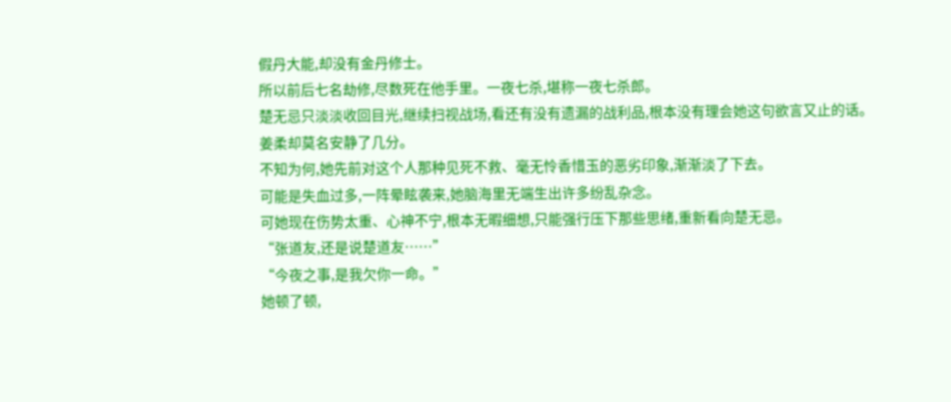假丹大能,却没有金丹修士。
所以前后七名劫修,尽数死在他手里。一夜七杀,堪称一夜七杀郎。
楚无忌只淡淡收回目光,继续扫视战场,看还有没有遗漏的战利品,根本没有理会她这句欲言又止的话。
姜柔却莫名安静了几分。
不知为何,她先前对这个人那种见死不救、毫无怜香惜玉的恶劣印象,渐渐淡了下去。
可能是失血过多,一阵晕眩袭来,她脑海里无端生出许多纷乱杂念。
可她现在伤势太重、心神不宁,根本无暇细想,只能强行压下那些思绪,重新看向楚无忌。
“张道友,还是说楚道友……”
“今夜之事,是我欠你一命。”
她顿了顿,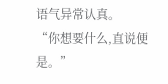语气异常认真。
“你想要什么,直说便是。”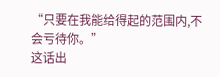“只要在我能给得起的范围内,不会亏待你。”
这话出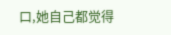口,她自己都觉得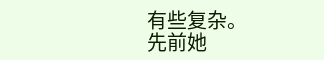有些复杂。
先前她